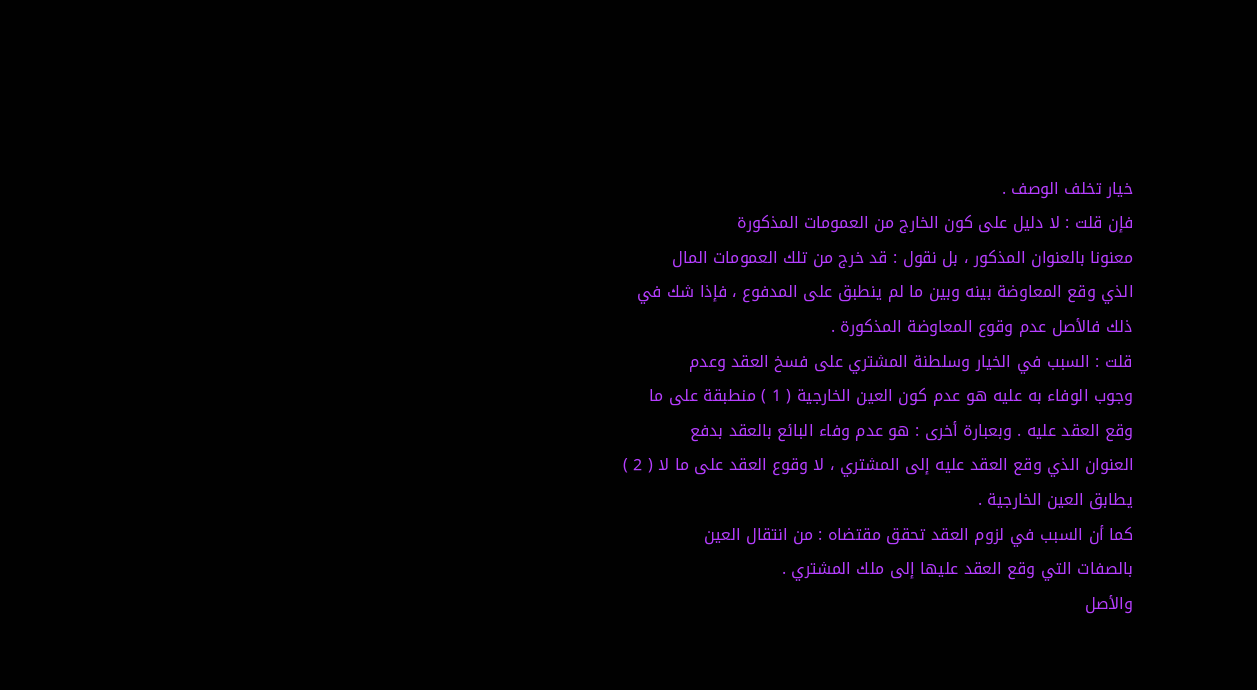خيار تخلف الوصف .
فإن قلت : لا دليل على كون الخارج من العمومات المذكورة
معنونا بالعنوان المذكور ، بل نقول : قد خرج من تلك العمومات المال
الذي وقع المعاوضة بينه وبين ما لم ينطبق على المدفوع ، فإذا شك في
ذلك فالأصل عدم وقوع المعاوضة المذكورة .
قلت : السبب في الخيار وسلطنة المشتري على فسخ العقد وعدم
وجوب الوفاء به عليه هو عدم كون العين الخارجية ( 1 ) منطبقة على ما
وقع العقد عليه . وبعبارة أخرى : هو عدم وفاء البائع بالعقد بدفع
العنوان الذي وقع العقد عليه إلى المشتري ، لا وقوع العقد على ما لا ( 2 )
يطابق العين الخارجية .
كما أن السبب في لزوم العقد تحقق مقتضاه : من انتقال العين
بالصفات التي وقع العقد عليها إلى ملك المشتري .
والأصل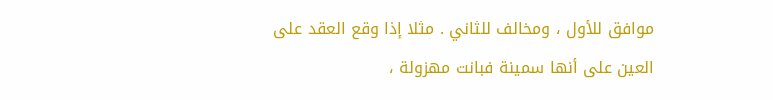موافق للأول ، ومخالف للثاني . مثلا إذا وقع العقد على
العين على أنها سمينة فبانت مهزولة ،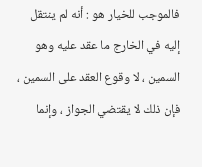فالموجب للخيار هو : أنه لم ينتقل
إليه في الخارج ما عقد عليه وهو السمين ، لا وقوع العقد على السمين ،
فإن ذلك لا يقتضي الجواز ، وإنما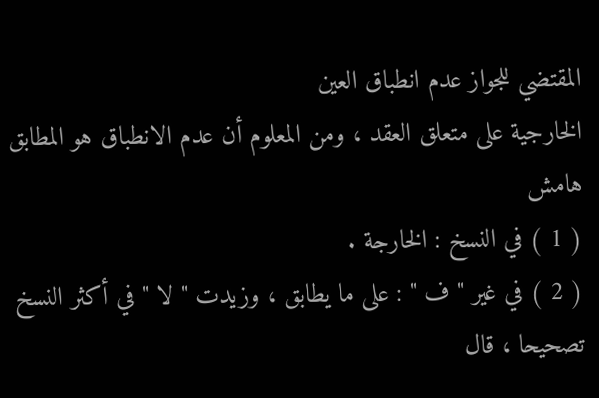المقتضي للجواز عدم انطباق العين
الخارجية على متعلق العقد ، ومن المعلوم أن عدم الانطباق هو المطابق
هامش
( 1 ) في النسخ : الخارجة .
( 2 ) في غير " ف " : على ما يطابق ، وزيدت " لا " في أكثر النسخ تصحيحا ، قال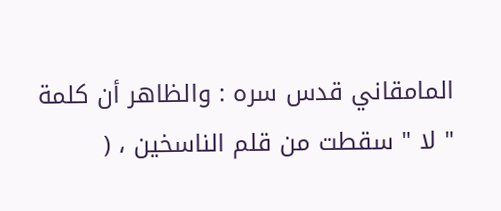المامقاني قدس سره : والظاهر أن كلمة " لا " سقطت من قلم الناسخين ، (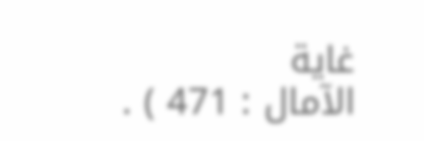غاية
الآمال : 471 ) .